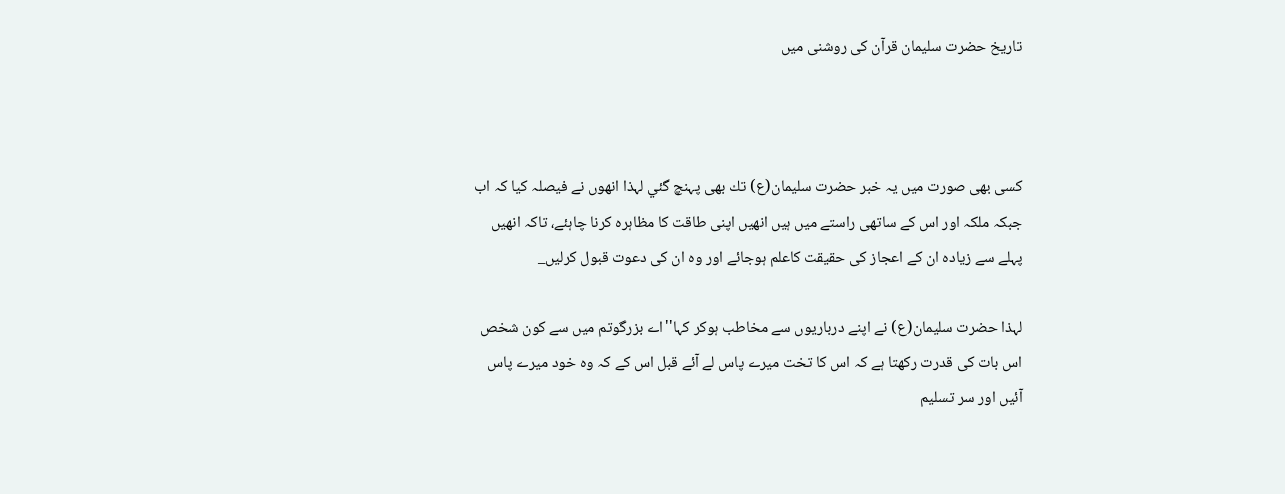تاریخ حضرت سليمان قرآن کی روشنی میں



كسى بھى صورت ميں يہ خبر حضرت سليمان(ع) تك بھى پہنچ گئي لہذا انھوں نے فيصلہ كيا كہ اب جبكہ ملكہ اور اس كے ساتھى راستے ميں ہيں انھيں اپنى طاقت كا مظاہرہ كرنا چاہئے، تاكہ انھيں پہلے سے زيادہ ان كے اعجاز كى حقيقت كاعلم ہوجائے اور وہ ان كى دعوت قبول كرليں_

لہذا حضرت سليمان(ع) نے اپنے درباريوں سے مخاطب ہوكر كہا''اے بزرگوتم ميں سے كون شخص اس بات كى قدرت ركھتا ہے كہ اس كا تخت ميرے پاس لے آئے قبل اس كے كہ وہ خود ميرے پاس آئيں اور سر تسليم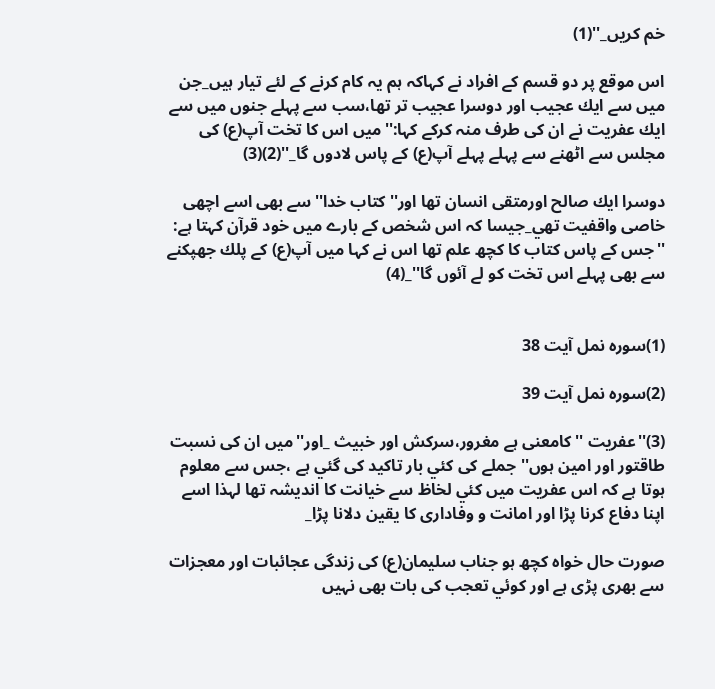خم كريں_''(1)

اس موقع پر دو قسم كے افراد نے كہاكہ ہم يہ كام كرنے كے لئے تيار ہيں_جن ميں سے ايك عجيب اور دوسرا عجيب تر تھا،سب سے پہلے جنوں ميں سے ايك عفريت نے ان كى طرف منہ كركے كہا:''ميں اس كا تخت آپ(ع) كى مجلس سے اٹھنے سے پہلے پہلے آپ(ع) كے پاس لادوں گا_''(2)(3)

دوسرا ايك صالح اورمتقى انسان تھا اور''كتاب خدا''سے بھى اسے اچھى خاصى واقفيت تھي_جيسا كہ اس شخص كے بارے ميں خود قرآن كہتا ہے: ''جس كے پاس كتاب كا كچھ علم تھا اس نے كہا ميں آپ(ع) كے پلك جھپكنے سے بھى پہلے اس تخت كو لے آئوں گا''_(4)


(1)سورہ نمل آيت 38

(2)سورہ نمل آيت 39

(3)''عفريت ''كامعنى ہے مغرور،سركش اور خبيث _اور''ميں ان كى نسبت طاقتور اور امين ہوں'' جملے كى كئي بار تاكيد كى گئي ہے ،جس سے معلوم ہوتا ہے كہ اس عفريت ميں كئي لخاظ سے خيانت كا انديشہ تھا لہذا اسے اپنا دفاع كرنا پڑا اور امانت و وفادارى كا يقين دلانا پڑا_

صورت حال خواہ كچھ ہو جناب سليمان(ع) كى زندگى عجائبات اور معجزات سے بھرى پڑى ہے اور كوئي تعجب كى بات بھى نہيں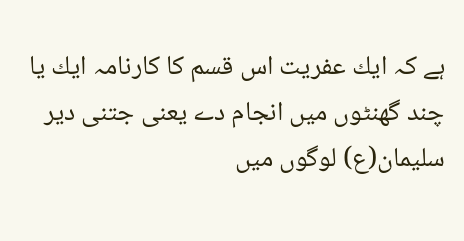ہے كہ ايك عفريت اس قسم كا كارنامہ ايك يا چند گھنٹوں ميں انجام دے يعنى جتنى دير سليمان(ع) لوگوں ميں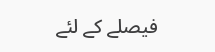فيصلے كے لئے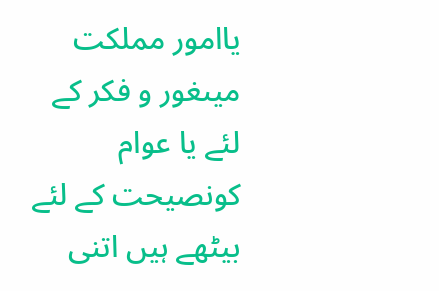ياامور مملكت ميںغور و فكر كے لئے يا عوام كونصيحت كے لئے بيٹھے ہيں اتنى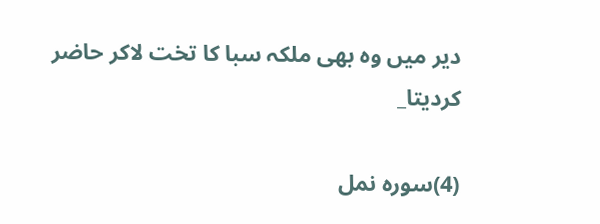دير ميں وہ بھى ملكہ سبا كا تخت لاكر حاضر كرديتا_

(4)سورہ نمل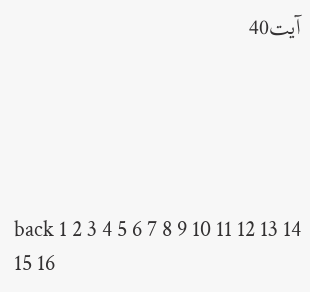آيت40





back 1 2 3 4 5 6 7 8 9 10 11 12 13 14 15 16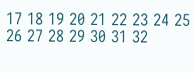17 18 19 20 21 22 23 24 25 26 27 28 29 30 31 32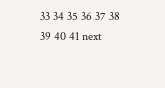33 34 35 36 37 38 39 40 41 next